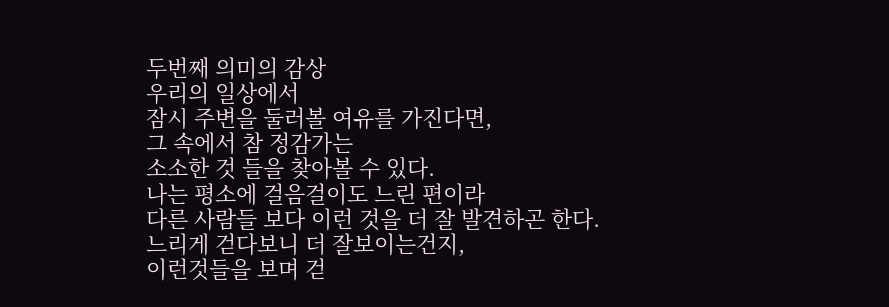두번째 의미의 감상
우리의 일상에서
잠시 주변을 둘러볼 여유를 가진다면,
그 속에서 참 정감가는
소소한 것 들을 찾아볼 수 있다.
나는 평소에 걸음걸이도 느린 편이라
다른 사람들 보다 이런 것을 더 잘 발견하곤 한다.
느리게 걷다보니 더 잘보이는건지,
이런것들을 보며 걷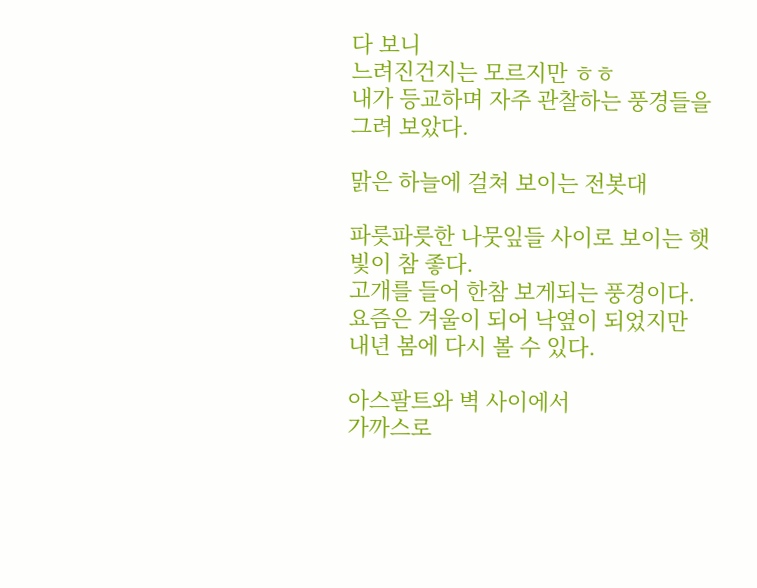다 보니
느려진건지는 모르지만 ㅎㅎ
내가 등교하며 자주 관찰하는 풍경들을 그려 보았다.

맑은 하늘에 걸쳐 보이는 전봇대

파릇파릇한 나뭇잎들 사이로 보이는 햇빛이 참 좋다.
고개를 들어 한참 보게되는 풍경이다.
요즘은 겨울이 되어 낙옆이 되었지만
내년 봄에 다시 볼 수 있다.

아스팔트와 벽 사이에서
가까스로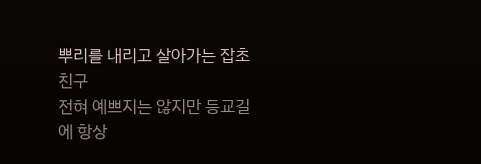뿌리를 내리고 살아가는 잡초친구
전혀 예쁘지는 않지만 등교길에 항상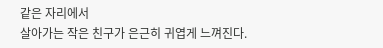같은 자리에서
살아가는 작은 친구가 은근히 귀엽게 느껴진다.